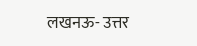लखनऊ- उत्तर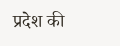प्रदेश की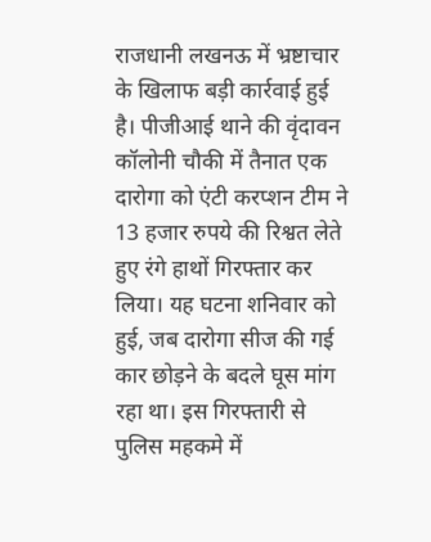राजधानी लखनऊ में भ्रष्टाचार के खिलाफ बड़ी कार्रवाई हुई है। पीजीआई थाने की वृंदावन कॉलोनी चौकी में तैनात एक दारोगा को एंटी करप्शन टीम ने 13 हजार रुपये की रिश्वत लेते हुए रंगे हाथों गिरफ्तार कर लिया। यह घटना शनिवार को हुई, जब दारोगा सीज की गई कार छोड़ने के बदले घूस मांग रहा था। इस गिरफ्तारी से पुलिस महकमे में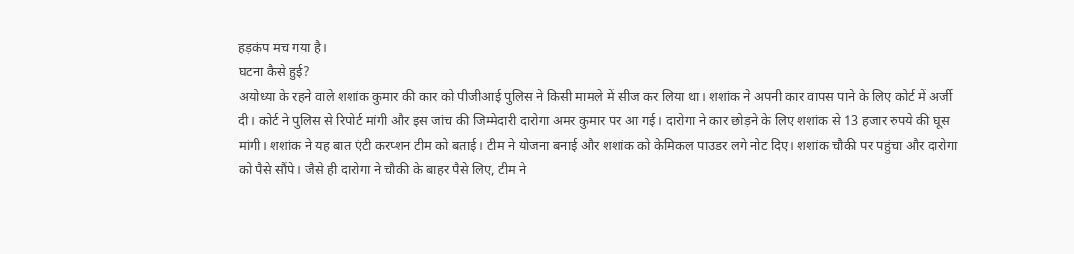हड़कंप मच गया है।
घटना कैसे हुई?
अयोध्या के रहने वाले शशांक कुमार की कार को पीजीआई पुलिस ने किसी मामले में सीज कर लिया था। शशांक ने अपनी कार वापस पाने के लिए कोर्ट में अर्जी दी। कोर्ट ने पुलिस से रिपोर्ट मांगी और इस जांच की जिम्मेदारी दारोगा अमर कुमार पर आ गई। दारोगा ने कार छोड़ने के लिए शशांक से 13 हजार रुपये की घूस मांगी। शशांक ने यह बात एंटी करप्शन टीम को बताई। टीम ने योजना बनाई और शशांक को केमिकल पाउडर लगे नोट दिए। शशांक चौकी पर पहुंचा और दारोगा को पैसे सौंपे। जैसे ही दारोगा ने चौकी के बाहर पैसे लिए, टीम ने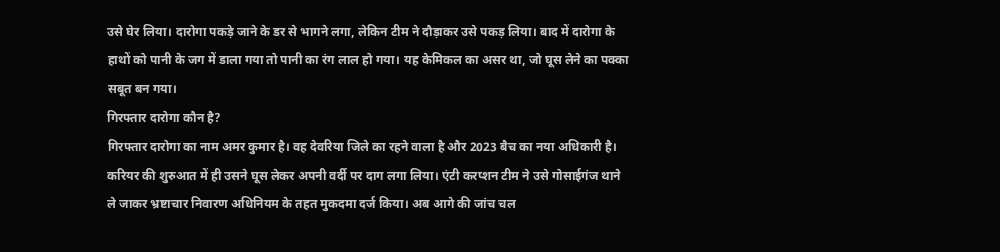उसे घेर लिया। दारोगा पकड़े जाने के डर से भागने लगा, लेकिन टीम ने दौड़ाकर उसे पकड़ लिया। बाद में दारोगा के हाथों को पानी के जग में डाला गया तो पानी का रंग लाल हो गया। यह केमिकल का असर था, जो घूस लेने का पक्का सबूत बन गया।
गिरफ्तार दारोगा कौन है?
गिरफ्तार दारोगा का नाम अमर कुमार है। वह देवरिया जिले का रहने वाला है और 2023 बैच का नया अधिकारी है। करियर की शुरुआत में ही उसने घूस लेकर अपनी वर्दी पर दाग लगा लिया। एंटी करप्शन टीम ने उसे गोसाईगंज थाने ले जाकर भ्रष्टाचार निवारण अधिनियम के तहत मुकदमा दर्ज किया। अब आगे की जांच चल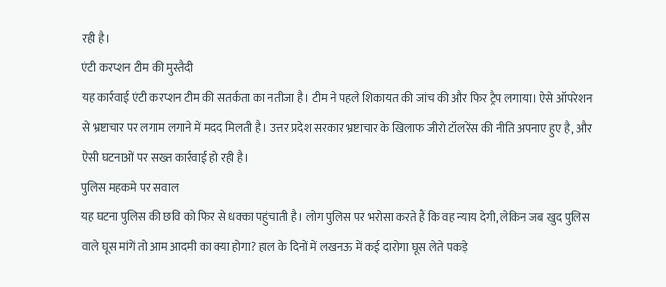रही है।
एंटी करप्शन टीम की मुस्तैदी
यह कार्रवाई एंटी करप्शन टीम की सतर्कता का नतीजा है। टीम ने पहले शिकायत की जांच की और फिर ट्रैप लगाया। ऐसे ऑपरेशन से भ्रष्टाचार पर लगाम लगाने में मदद मिलती है। उत्तर प्रदेश सरकार भ्रष्टाचार के खिलाफ जीरो टॉलरेंस की नीति अपनाए हुए है, और ऐसी घटनाओं पर सख्त कार्रवाई हो रही है।
पुलिस महकमे पर सवाल
यह घटना पुलिस की छवि को फिर से धक्का पहुंचाती है। लोग पुलिस पर भरोसा करते हैं कि वह न्याय देगी, लेकिन जब खुद पुलिस वाले घूस मांगें तो आम आदमी का क्या होगा? हाल के दिनों में लखनऊ में कई दारोगा घूस लेते पकड़े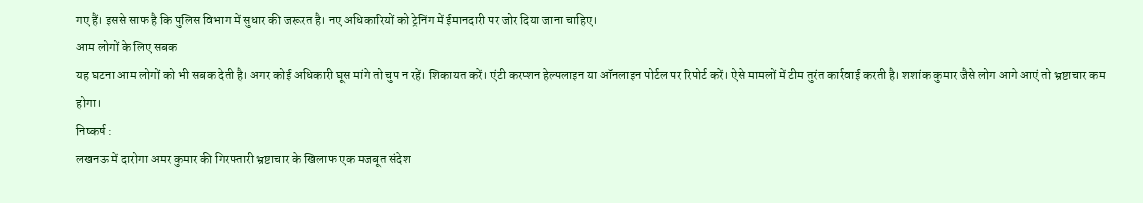गए हैं। इससे साफ है कि पुलिस विभाग में सुधार की जरूरत है। नए अधिकारियों को ट्रेनिंग में ईमानदारी पर जोर दिया जाना चाहिए।
आम लोगों के लिए सबक
यह घटना आम लोगों को भी सबक देती है। अगर कोई अधिकारी घूस मांगे तो चुप न रहें। शिकायत करें। एंटी करप्शन हेल्पलाइन या ऑनलाइन पोर्टल पर रिपोर्ट करें। ऐसे मामलों में टीम तुरंत कार्रवाई करती है। शशांक कुमार जैसे लोग आगे आएं तो भ्रष्टाचार कम होगा।
निष्कर्ष :
लखनऊ में दारोगा अमर कुमार की गिरफ्तारी भ्रष्टाचार के खिलाफ एक मजबूत संदेश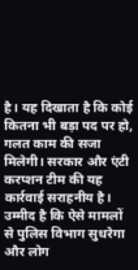है। यह दिखाता है कि कोई कितना भी बड़ा पद पर हो, गलत काम की सजा मिलेगी। सरकार और एंटी करप्शन टीम की यह कार्रवाई सराहनीय है। उम्मीद है कि ऐसे मामलों से पुलिस विभाग सुधरेगा और लोग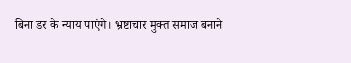बिना डर के न्याय पाएंगे। भ्रष्टाचार मुक्त समाज बनाने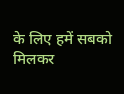के लिए हमें सबको मिलकर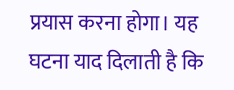प्रयास करना होगा। यह घटना याद दिलाती है कि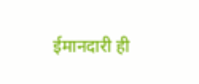ईमानदारी ही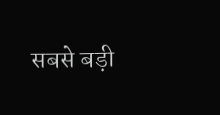सबसे बड़ी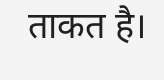ताकत है।